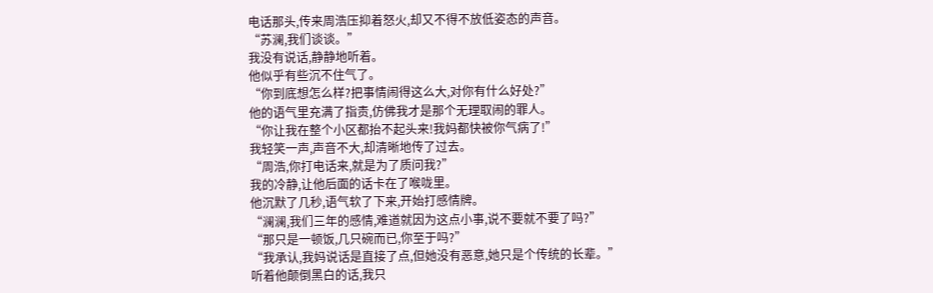电话那头,传来周浩压抑着怒火,却又不得不放低姿态的声音。
“苏澜,我们谈谈。”
我没有说话,静静地听着。
他似乎有些沉不住气了。
“你到底想怎么样?把事情闹得这么大,对你有什么好处?”
他的语气里充满了指责,仿佛我才是那个无理取闹的罪人。
“你让我在整个小区都抬不起头来!我妈都快被你气病了!”
我轻笑一声,声音不大,却清晰地传了过去。
“周浩,你打电话来,就是为了质问我?”
我的冷静,让他后面的话卡在了喉咙里。
他沉默了几秒,语气软了下来,开始打感情牌。
“澜澜,我们三年的感情,难道就因为这点小事,说不要就不要了吗?”
“那只是一顿饭,几只碗而已,你至于吗?”
“我承认,我妈说话是直接了点,但她没有恶意,她只是个传统的长辈。”
听着他颠倒黑白的话,我只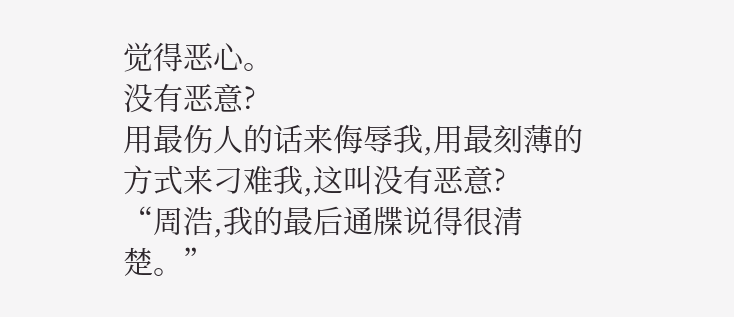觉得恶心。
没有恶意?
用最伤人的话来侮辱我,用最刻薄的方式来刁难我,这叫没有恶意?
“周浩,我的最后通牒说得很清楚。”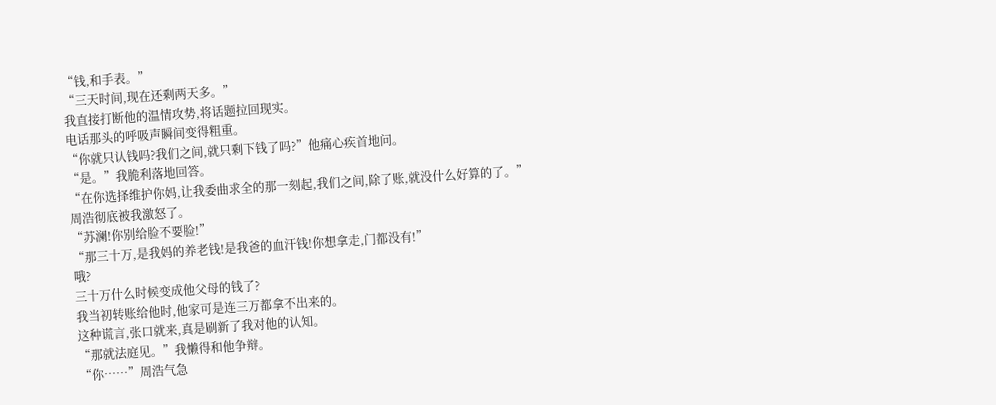“钱,和手表。”
“三天时间,现在还剩两天多。”
我直接打断他的温情攻势,将话题拉回现实。
电话那头的呼吸声瞬间变得粗重。
“你就只认钱吗?我们之间,就只剩下钱了吗?”他痛心疾首地问。
“是。”我脆利落地回答。
“在你选择维护你妈,让我委曲求全的那一刻起,我们之间,除了账,就没什么好算的了。”
周浩彻底被我激怒了。
“苏澜!你别给脸不要脸!”
“那三十万,是我妈的养老钱!是我爸的血汗钱!你想拿走,门都没有!”
哦?
三十万什么时候变成他父母的钱了?
我当初转账给他时,他家可是连三万都拿不出来的。
这种谎言,张口就来,真是刷新了我对他的认知。
“那就法庭见。”我懒得和他争辩。
“你……”周浩气急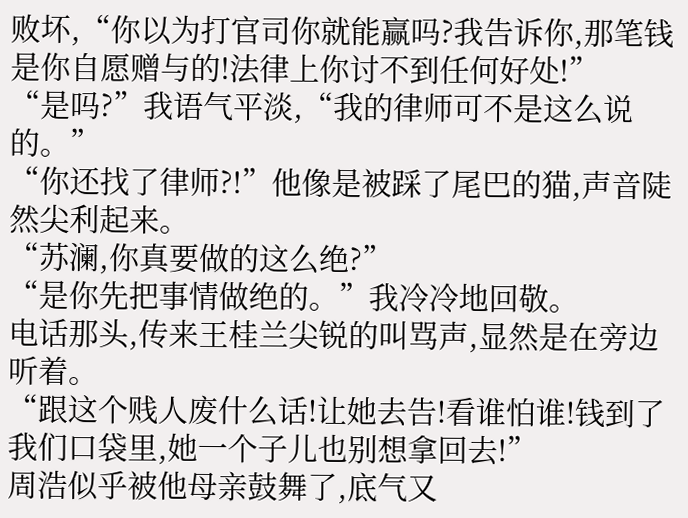败坏,“你以为打官司你就能赢吗?我告诉你,那笔钱是你自愿赠与的!法律上你讨不到任何好处!”
“是吗?”我语气平淡,“我的律师可不是这么说的。”
“你还找了律师?!”他像是被踩了尾巴的猫,声音陡然尖利起来。
“苏澜,你真要做的这么绝?”
“是你先把事情做绝的。”我冷冷地回敬。
电话那头,传来王桂兰尖锐的叫骂声,显然是在旁边听着。
“跟这个贱人废什么话!让她去告!看谁怕谁!钱到了我们口袋里,她一个子儿也别想拿回去!”
周浩似乎被他母亲鼓舞了,底气又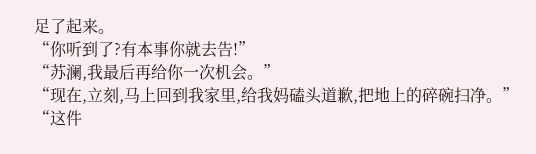足了起来。
“你听到了?有本事你就去告!”
“苏澜,我最后再给你一次机会。”
“现在,立刻,马上回到我家里,给我妈磕头道歉,把地上的碎碗扫净。”
“这件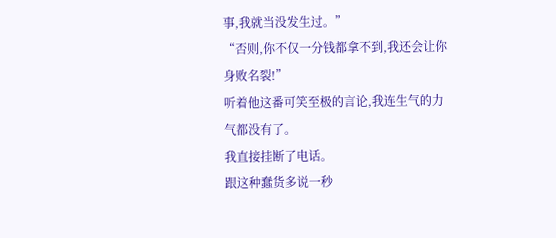事,我就当没发生过。”
“否则,你不仅一分钱都拿不到,我还会让你身败名裂!”
听着他这番可笑至极的言论,我连生气的力气都没有了。
我直接挂断了电话。
跟这种蠢货多说一秒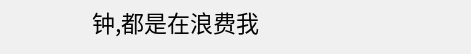钟,都是在浪费我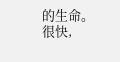的生命。
很快,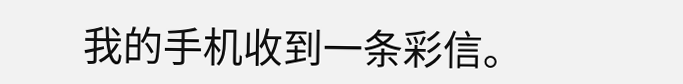我的手机收到一条彩信。